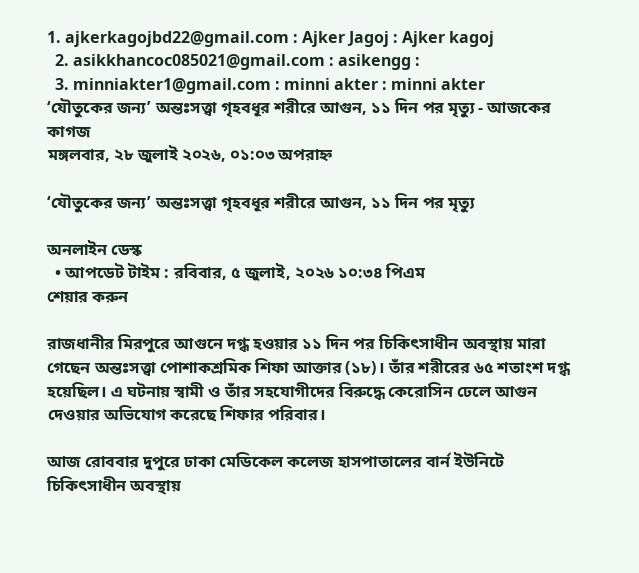1. ajkerkagojbd22@gmail.com : Ajker Jagoj : Ajker kagoj
  2. asikkhancoc085021@gmail.com : asikengg :
  3. minniakter1@gmail.com : minni akter : minni akter
‘যৌতুকের জন্য’ অন্তঃসত্ত্বা গৃহবধূর শরীরে আগুন, ১১ দিন পর মৃত্যু - আজকের কাগজ
মঙ্গলবার, ২৮ জুলাই ২০২৬, ০১:০৩ অপরাহ্ন

‘যৌতুকের জন্য’ অন্তঃসত্ত্বা গৃহবধূর শরীরে আগুন, ১১ দিন পর মৃত্যু

অনলাইন ডেস্ক
  • আপডেট টাইম : রবিবার, ৫ জুলাই, ২০২৬ ১০:৩৪ পিএম
শেয়ার করুন

রাজধানীর মিরপুরে আগুনে দগ্ধ হওয়ার ১১ দিন পর চিকিৎসাধীন অবস্থায় মারা গেছেন অন্তঃসত্ত্বা পোশাকশ্রমিক শিফা আক্তার (১৮)। তাঁর শরীরের ৬৫ শতাংশ দগ্ধ হয়েছিল। এ ঘটনায় স্বামী ও তাঁর সহযোগীদের বিরুদ্ধে কেরোসিন ঢেলে আগুন দেওয়ার অভিযোগ করেছে শিফার পরিবার।

আজ রোববার দুপুরে ঢাকা মেডিকেল কলেজ হাসপাতালের বার্ন ইউনিটে চিকিৎসাধীন অবস্থায়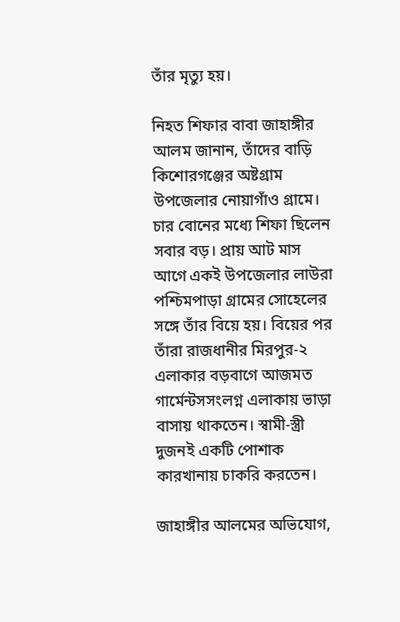তাঁর মৃত্যু হয়।

নিহত শিফার বাবা জাহাঙ্গীর আলম জানান, তাঁদের বাড়ি কিশোরগঞ্জের অষ্টগ্রাম উপজেলার নোয়াগাঁও গ্রামে। চার বোনের মধ্যে শিফা ছিলেন সবার বড়। প্রায় আট মাস আগে একই উপজেলার লাউরা পশ্চিমপাড়া গ্রামের সোহেলের সঙ্গে তাঁর বিয়ে হয়। বিয়ের পর তাঁরা রাজধানীর মিরপুর-২ এলাকার বড়বাগে আজমত গার্মেন্টসসংলগ্ন এলাকায় ভাড়া বাসায় থাকতেন। স্বামী-স্ত্রী দুজনই একটি পোশাক কারখানায় চাকরি করতেন।

জাহাঙ্গীর আলমের অভিযোগ,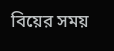বিয়ের সময়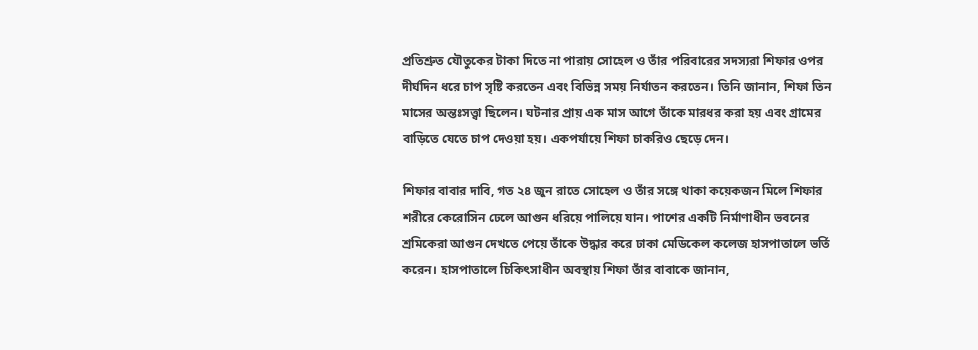প্রতিশ্রুত যৌতুকের টাকা দিতে না পারায় সোহেল ও তাঁর পরিবারের সদস্যরা শিফার ওপর দীর্ঘদিন ধরে চাপ সৃষ্টি করতেন এবং বিভিন্ন সময় নির্যাতন করতেন। তিনি জানান, শিফা তিন মাসের অন্তঃসত্ত্বা ছিলেন। ঘটনার প্রায় এক মাস আগে তাঁকে মারধর করা হয় এবং গ্রামের বাড়িতে যেতে চাপ দেওয়া হয়। একপর্যায়ে শিফা চাকরিও ছেড়ে দেন।

শিফার বাবার দাবি, গত ২৪ জুন রাতে সোহেল ও তাঁর সঙ্গে থাকা কয়েকজন মিলে শিফার শরীরে কেরোসিন ঢেলে আগুন ধরিয়ে পালিয়ে যান। পাশের একটি নির্মাণাধীন ভবনের শ্রমিকেরা আগুন দেখতে পেয়ে তাঁকে উদ্ধার করে ঢাকা মেডিকেল কলেজ হাসপাতালে ভর্তি করেন। হাসপাতালে চিকিৎসাধীন অবস্থায় শিফা তাঁর বাবাকে জানান,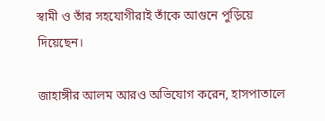স্বামী ও তাঁর সহযোগীরাই তাঁকে আগুনে পুড়িয়ে দিয়েছেন।

জাহাঙ্গীর আলম আরও অভিযোগ করেন, হাসপাতালে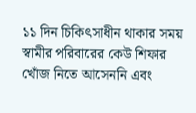১১ দিন চিকিৎসাধীন থাকার সময় স্বামীর পরিবারের কেউ শিফার খোঁজ নিতে আসেননি এবং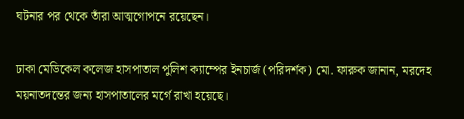ঘটনার পর থেকে তাঁরা আত্মগোপনে রয়েছেন।

ঢাকা মেডিকেল কলেজ হাসপাতাল পুলিশ ক্যাম্পের ইনচার্জ (পরিদর্শক) মো. ফারুক জানান, মরদেহ ময়নাতদন্তের জন্য হাসপাতালের মর্গে রাখা হয়েছে।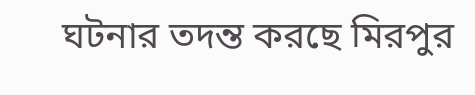ঘটনার তদন্ত করছে মিরপুর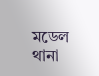মডেল থানা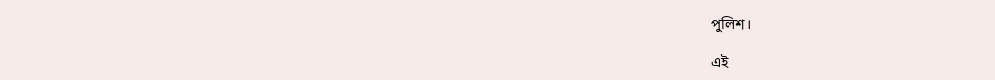পুলিশ।

এই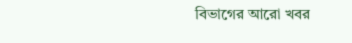বিভাগের আরো খবর